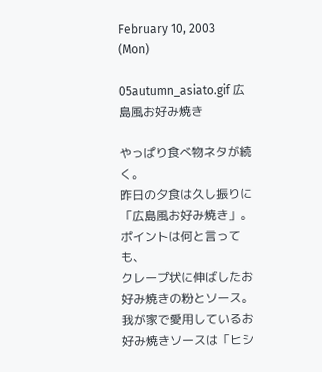February 10, 2003 (Mon)

05autumn_asiato.gif 広島風お好み焼き

やっぱり食べ物ネタが続く。
昨日の夕食は久し振りに「広島風お好み焼き」。
ポイントは何と言っても、
クレープ状に伸ばしたお好み焼きの粉とソース。
我が家で愛用しているお好み焼きソースは「ヒシ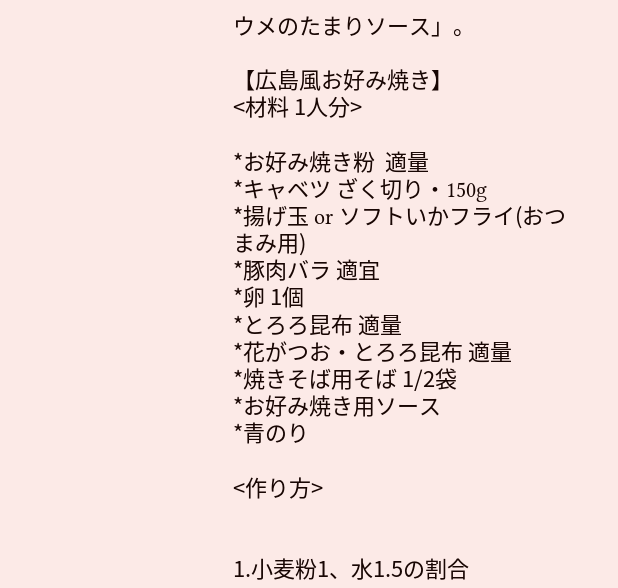ウメのたまりソース」。

【広島風お好み焼き】
<材料 1人分>

*お好み焼き粉  適量
*キャベツ ざく切り・150g
*揚げ玉 or ソフトいかフライ(おつまみ用)
*豚肉バラ 適宜
*卵 1個
*とろろ昆布 適量
*花がつお・とろろ昆布 適量
*焼きそば用そば 1/2袋
*お好み焼き用ソース
*青のり

<作り方>


1.小麦粉1、水1.5の割合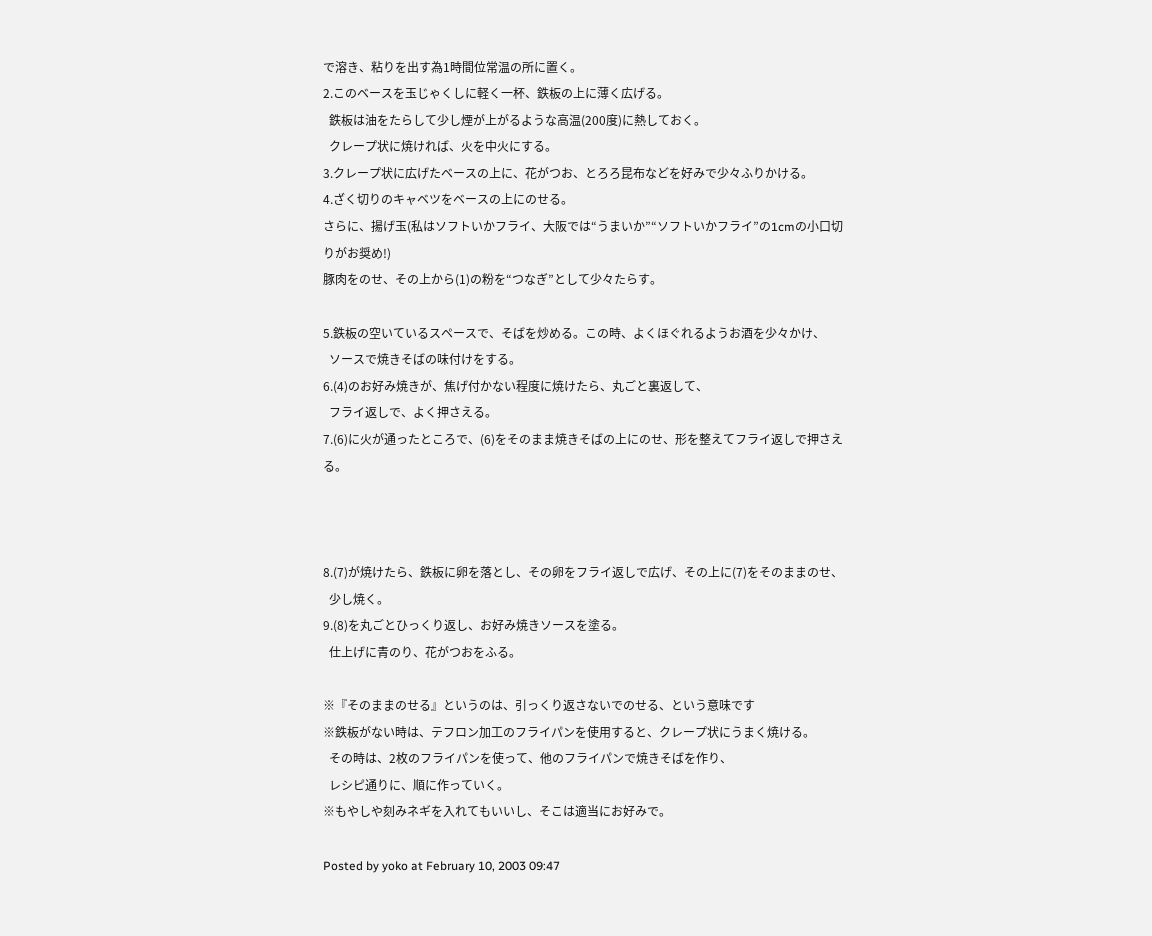で溶き、粘りを出す為1時間位常温の所に置く。
2.このベースを玉じゃくしに軽く一杯、鉄板の上に薄く広げる。
  鉄板は油をたらして少し煙が上がるような高温(200度)に熱しておく。
  クレープ状に焼ければ、火を中火にする。
3.クレープ状に広げたベースの上に、花がつお、とろろ昆布などを好みで少々ふりかける。
4.ざく切りのキャベツをベースの上にのせる。
さらに、揚げ玉(私はソフトいかフライ、大阪では“うまいか”“ソフトいかフライ”の1cmの小口切りがお奨め!)
豚肉をのせ、その上から(1)の粉を“つなぎ”として少々たらす。

5.鉄板の空いているスペースで、そばを炒める。この時、よくほぐれるようお酒を少々かけ、
  ソースで焼きそばの味付けをする。
6.(4)のお好み焼きが、焦げ付かない程度に焼けたら、丸ごと裏返して、
  フライ返しで、よく押さえる。
7.(6)に火が通ったところで、(6)をそのまま焼きそばの上にのせ、形を整えてフライ返しで押さえる。



8.(7)が焼けたら、鉄板に卵を落とし、その卵をフライ返しで広げ、その上に(7)をそのままのせ、
  少し焼く。
9.(8)を丸ごとひっくり返し、お好み焼きソースを塗る。
  仕上げに青のり、花がつおをふる。

※『そのままのせる』というのは、引っくり返さないでのせる、という意味です
※鉄板がない時は、テフロン加工のフライパンを使用すると、クレープ状にうまく焼ける。
  その時は、2枚のフライパンを使って、他のフライパンで焼きそばを作り、
  レシピ通りに、順に作っていく。
※もやしや刻みネギを入れてもいいし、そこは適当にお好みで。

Posted by yoko at February 10, 2003 09:47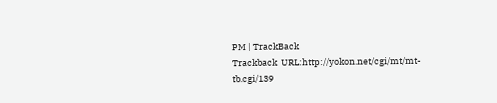PM | TrackBack
Trackback  URL:http://yokon.net/cgi/mt/mt-tb.cgi/139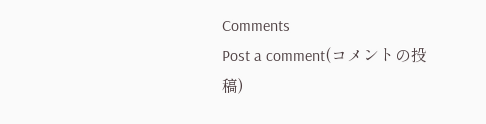Comments
Post a comment(コメントの投稿)